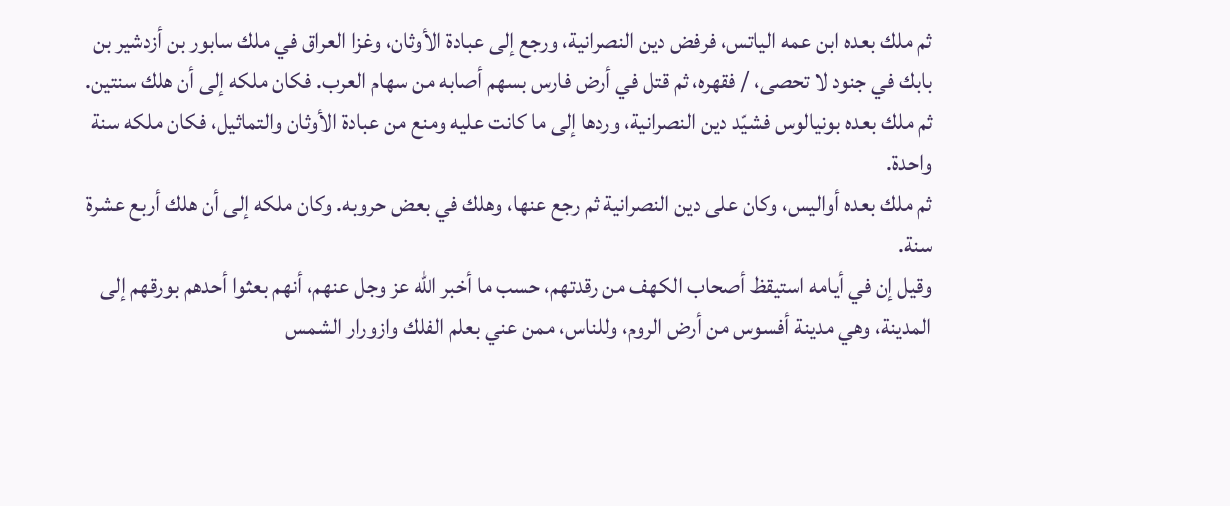ثم ملك بعده ابن عمه الياتس، فرفض دين النصرانية، ورجع إلى عبادة الأوثان، وغزا العراق في ملك سابور بن أزدشير بن بابك في جنود لا تحصى، / فقهره، ثم قتل في أرض فارس بسهم أصابه من سهام العرب. فكان ملكه إلى أن هلك سنتين.
ثم ملك بعده بونيالوس فشيّد دين النصرانية، وردها إلى ما كانت عليه ومنع من عبادة الأوثان والتماثيل، فكان ملكه سنة واحدة.
ثم ملك بعده أواليس، وكان على دين النصرانية ثم رجع عنها، وهلك في بعض حروبه. وكان ملكه إلى أن هلك أربع عشرة سنة.
وقيل إن في أيامه استيقظ أصحاب الكهف من رقدتهم، حسب ما أخبر الله عز وجل عنهم، أنهم بعثوا أحدهم بورقهم إلى المدينة، وهي مدينة أفسوس من أرض الروم، وللناس، ممن عني بعلم الفلك وازورار الشمس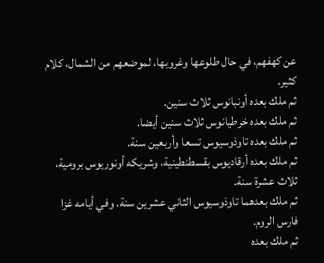عن كهفهم، في حال طلوعها وغروبها، لموضعهم من الشمال، كلام كثير.
ثم ملك بعده أونبانوس ثلاث سنين.
ثم ملك بعده خرطيانوس ثلاث سنين أيضا.
ثم ملك بعده تاوذوسيوس تسعا وأربعين سنة.
ثم ملك بعده أرقاديوس بقسطنطينية، وشريكه أونوريوس برومية، ثلاث عشرة سنة.
ثم ملك بعدهما تاوذوسيوس الثاني عشرين سنة. وفي أيامه غزا فارس الروم.
ثم ملك بعده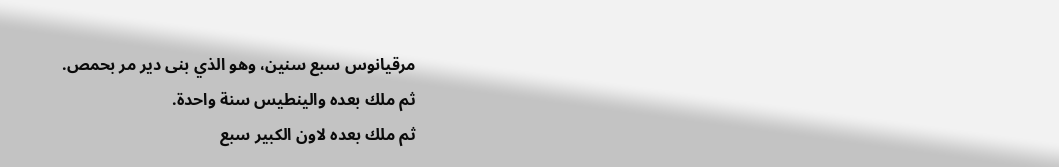مرقيانوس سبع سنين، وهو الذي بنى دير مر بحمص.
ثم ملك بعده والينطيس سنة واحدة.
ثم ملك بعده لاون الكبير سبع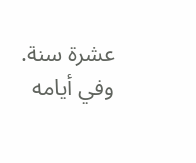عشرة سنة. وفي أيامه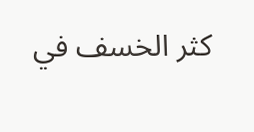كثر الخسف في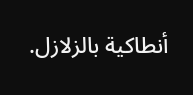أنطاكية بالزلازل.